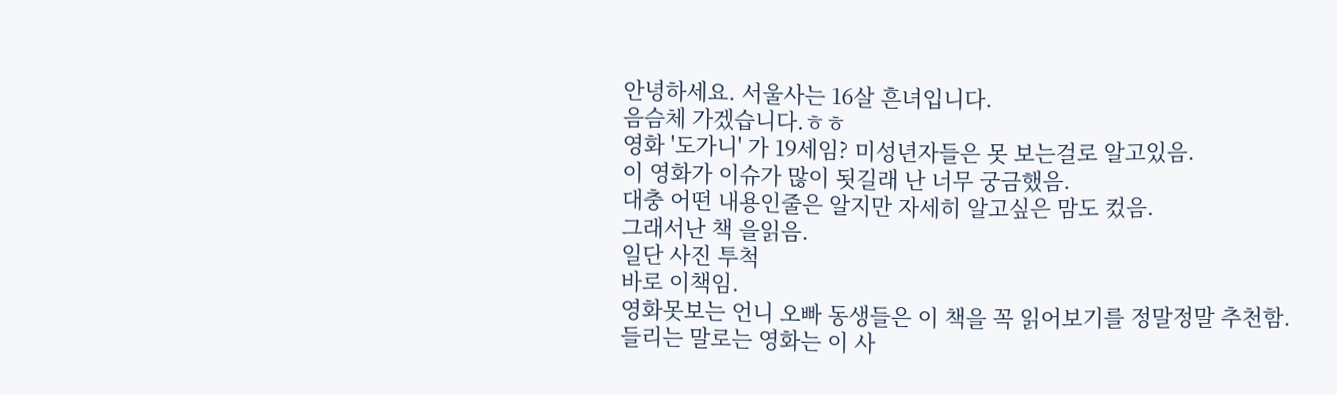안녕하세요. 서울사는 16살 흔녀입니다.
음슴체 가겠습니다.ㅎㅎ
영화 '도가니' 가 19세임? 미성년자들은 못 보는걸로 알고있음.
이 영화가 이슈가 많이 됫길래 난 너무 궁금했음.
대충 어떤 내용인줄은 알지만 자세히 알고싶은 맘도 컸음.
그래서난 책 을읽음.
일단 사진 투척
바로 이책임.
영화못보는 언니 오빠 동생들은 이 책을 꼭 읽어보기를 정말정말 추천함.
들리는 말로는 영화는 이 사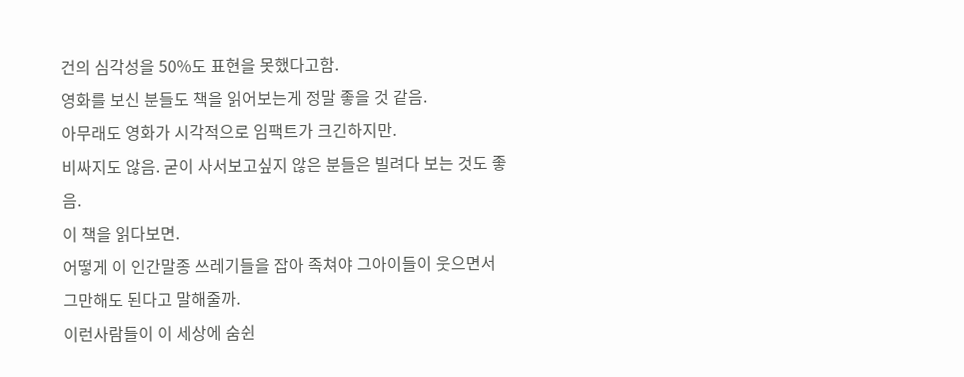건의 심각성을 50%도 표현을 못했다고함.
영화를 보신 분들도 책을 읽어보는게 정말 좋을 것 같음.
아무래도 영화가 시각적으로 임팩트가 크긴하지만.
비싸지도 않음. 굳이 사서보고싶지 않은 분들은 빌려다 보는 것도 좋음.
이 책을 읽다보면.
어떻게 이 인간말종 쓰레기들을 잡아 족쳐야 그아이들이 웃으면서 그만해도 된다고 말해줄까.
이런사람들이 이 세상에 숨쉰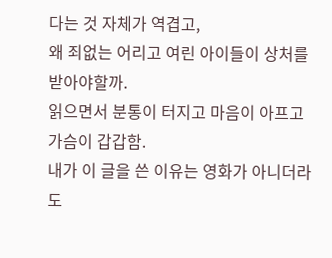다는 것 자체가 역겹고,
왜 죄없는 어리고 여린 아이들이 상처를 받아야할까.
읽으면서 분통이 터지고 마음이 아프고 가슴이 갑갑함.
내가 이 글을 쓴 이유는 영화가 아니더라도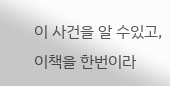이 사건을 알 수있고,
이책을 한번이라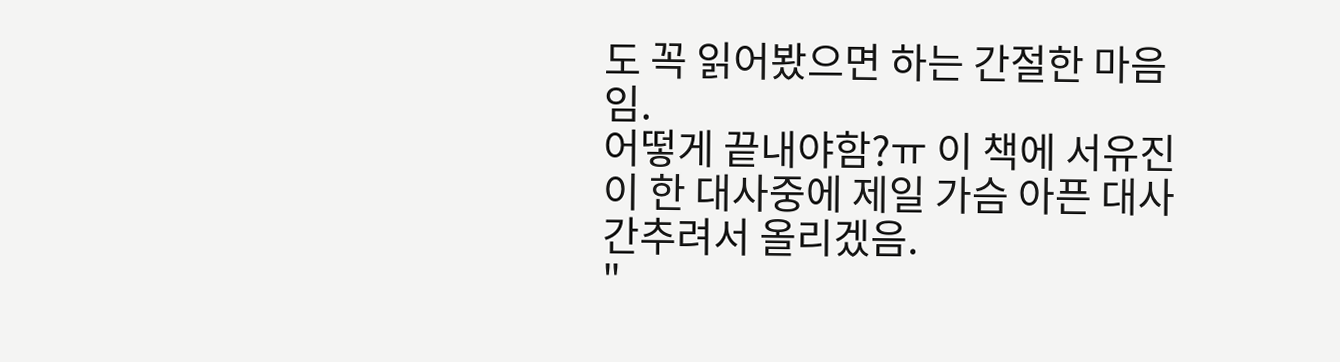도 꼭 읽어봤으면 하는 간절한 마음임.
어떻게 끝내야함?ㅠ 이 책에 서유진이 한 대사중에 제일 가슴 아픈 대사 간추려서 올리겠음.
"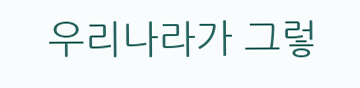우리나라가 그렇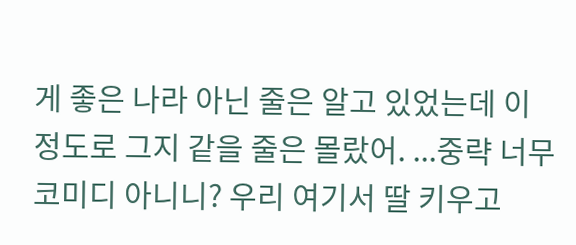게 좋은 나라 아닌 줄은 알고 있었는데 이 정도로 그지 같을 줄은 몰랐어. ...중략 너무 코미디 아니니? 우리 여기서 딸 키우고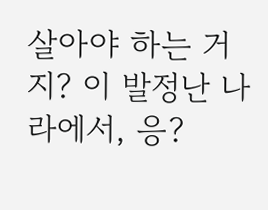살아야 하는 거지? 이 발정난 나라에서, 응?